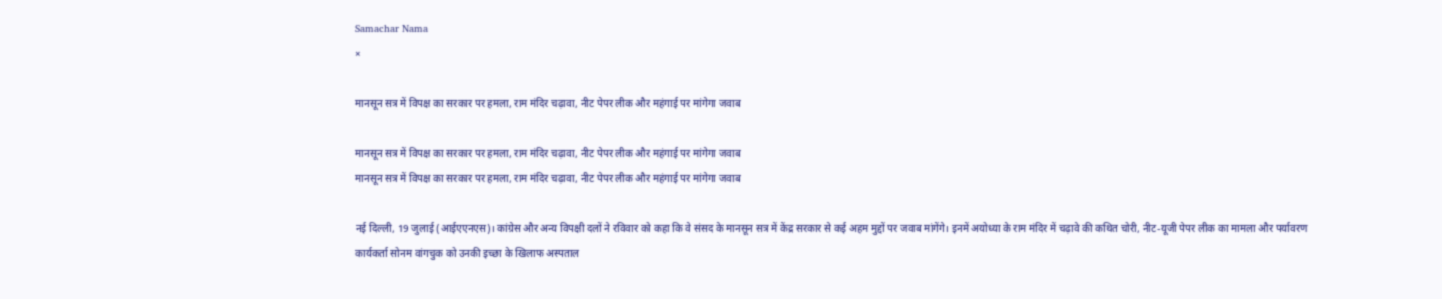Samachar Nama
×

मानसून सत्र में विपक्ष का सरकार पर हमला, राम मंदिर चढ़ावा, नीट पेपर लीक और महंगाई पर मांगेगा जवाब

मानसून सत्र में विपक्ष का सरकार पर हमला, राम मंदिर चढ़ावा, नीट पेपर लीक और महंगाई पर मांगेगा जवाब
मानसून सत्र में विपक्ष का सरकार पर हमला, राम मंदिर चढ़ावा, नीट पेपर लीक और महंगाई पर मांगेगा जवाब

नई दिल्ली, 19 जुलाई (आईएएनएस)। कांग्रेस और अन्य विपक्षी दलों ने रविवार को कहा कि वे संसद के मानसून सत्र में केंद्र सरकार से कई अहम मुद्दों पर जवाब मांगेंगे। इनमें अयोध्या के राम मंदिर में चढ़ावे की कथित चोरी, नीट-यूजी पेपर लीक का मामला और पर्यावरण कार्यकर्ता सोनम वांगचुक को उनकी इच्छा के खिलाफ अस्पताल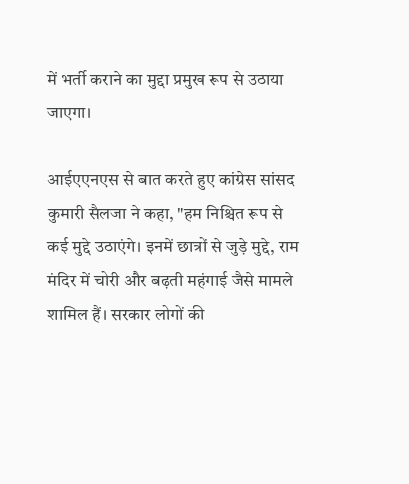में भर्ती कराने का मुद्दा प्रमुख रूप से उठाया जाएगा।

आईएएनएस से बात करते हुए कांग्रेस सांसद कुमारी सैलजा ने कहा, "हम निश्चित रूप से कई मुद्दे उठाएंगे। इनमें छात्रों से जुड़े मुद्दे, राम मंदिर में चोरी और बढ़ती महंगाई जैसे मामले शामिल हैं। सरकार लोगों की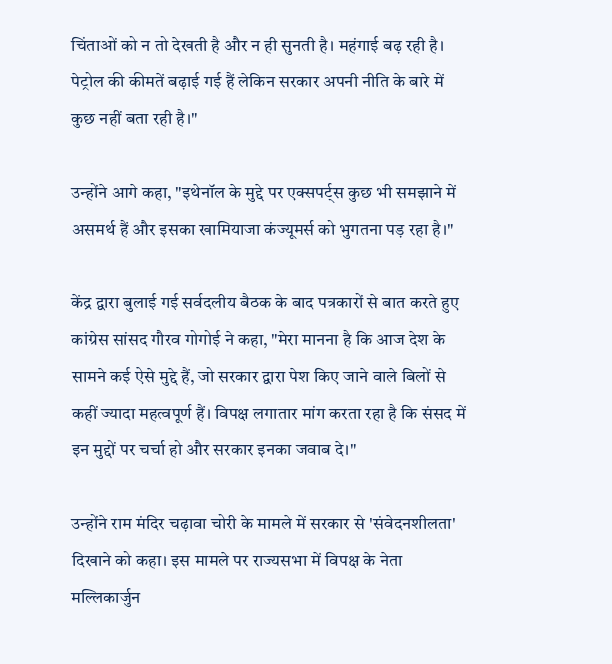चिंताओं को न तो देखती है और न ही सुनती है। महंगाई बढ़ रही है। पेट्रोल की कीमतें बढ़ाई गई हैं लेकिन सरकार अपनी नीति के बारे में कुछ नहीं बता रही है।"

उन्होंने आगे कहा, "इथेनॉल के मुद्दे पर एक्सपर्ट्स कुछ भी समझाने में असमर्थ हैं और इसका खामियाजा कंज्यूमर्स को भुगतना पड़ रहा है।"

केंद्र द्वारा बुलाई गई सर्वदलीय बैठक के बाद पत्रकारों से बात करते हुए कांग्रेस सांसद गौरव गोगोई ने कहा, "मेरा मानना है कि आज देश के सामने कई ऐसे मुद्दे हैं, जो सरकार द्वारा पेश किए जाने वाले बिलों से कहीं ज्यादा महत्वपूर्ण हैं। विपक्ष लगातार मांग करता रहा है कि संसद में इन मुद्दों पर चर्चा हो और सरकार इनका जवाब दे।"

उन्होंने राम मंदिर चढ़ावा चोरी के मामले में सरकार से 'संवेदनशीलता' दिखाने को कहा। इस मामले पर राज्यसभा में विपक्ष के नेता मल्लिकार्जुन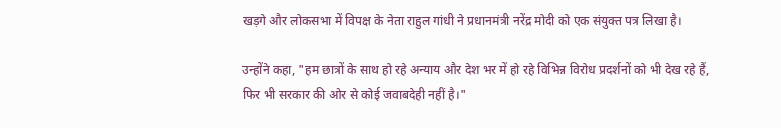खड़गे और लोकसभा में विपक्ष के नेता राहुल गांधी ने प्रधानमंत्री नरेंद्र मोदी को एक संयुक्त पत्र लिखा है।

उन्होंने कहा, "हम छात्रों के साथ हो रहे अन्याय और देश भर में हो रहे विभिन्न विरोध प्रदर्शनों को भी देख रहे हैं, फिर भी सरकार की ओर से कोई जवाबदेही नहीं है।"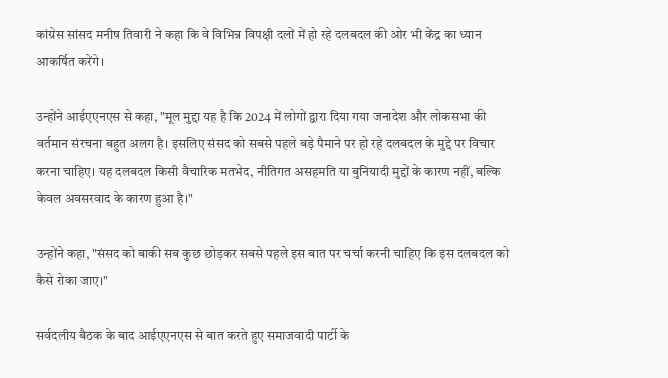कांग्रेस सांसद मनीष तिवारी ने कहा कि वे विभिन्न विपक्षी दलों में हो रहे दलबदल की ओर भी केंद्र का ध्यान आकर्षित करेंगे।

उन्होंने आईएएनएस से कहा, "मूल मुद्दा यह है कि 2024 में लोगों द्वारा दिया गया जनादेश और लोकसभा की वर्तमान संरचना बहुत अलग है। इसलिए संसद को सबसे पहले बड़े पैमाने पर हो रहे दलबदल के मुद्दे पर विचार करना चाहिए। यह दलबदल किसी वैचारिक मतभेद, नीतिगत असहमति या बुनियादी मुद्दों के कारण नहीं, बल्कि केवल अवसरवाद के कारण हुआ है।"

उन्होंने कहा, "संसद को बाकी सब कुछ छोड़कर सबसे पहले इस बात पर चर्चा करनी चाहिए कि इस दलबदल को कैसे रोका जाए।"

सर्वदलीय बैठक के बाद आईएएनएस से बात करते हुए समाजवादी पार्टी के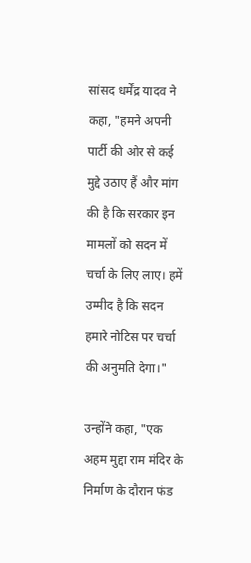सांसद धर्मेंद्र यादव ने कहा, "हमने अपनी पार्टी की ओर से कई मुद्दे उठाए हैं और मांग की है कि सरकार इन मामलों को सदन में चर्चा के लिए लाए। हमें उम्मीद है कि सदन हमारे नोटिस पर चर्चा की अनुमति देगा।"

उन्होंने कहा, "एक अहम मुद्दा राम मंदिर के निर्माण के दौरान फंड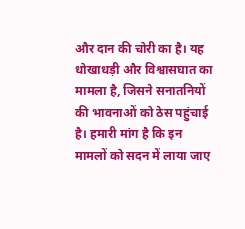और दान की चोरी का है। यह धोखाधड़ी और विश्वासघात का मामला है, जिसने सनातनियों की भावनाओं को ठेस पहुंचाई है। हमारी मांग है कि इन मामलों को सदन में लाया जाए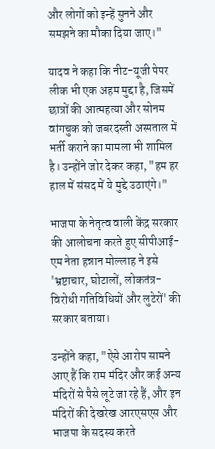और लोगों को इन्हें सुनने और समझने का मौका दिया जाए।"

यादव ने कहा कि नीट-यूजी पेपर लीक भी एक अहम मुद्दा है, जिसमें छात्रों की आत्महत्या और सोनम वांगचुक को जबरदस्ती अस्पताल में भर्ती कराने का मामला भी शामिल है। उन्होंने जोर देकर कहा, "हम हर हाल में संसद में ये मुद्दे उठाएंगे।"

भाजपा के नेतृत्व वाली केंद्र सरकार की आलोचना करते हुए सीपीआई-एम नेता हन्नान मोल्लाह ने इसे 'भ्रष्टाचार, घोटालों, लोकतंत्र-विरोधी गतिविधियों और लुटेरों' की सरकार बताया।

उन्होंने कहा, "ऐसे आरोप सामने आए हैं कि राम मंदिर और कई अन्य मंदिरों से पैसे लूटे जा रहे हैं, और इन मंदिरों की देखरेख आरएसएस और भाजपा के सदस्य करते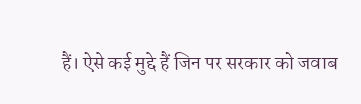हैं। ऐसे कई मुद्दे हैं जिन पर सरकार को जवाब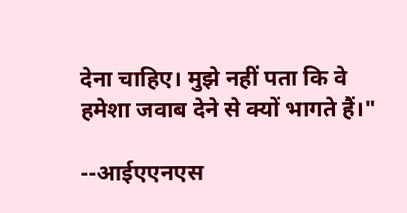देना चाहिए। मुझे नहीं पता कि वे हमेशा जवाब देने से क्यों भागते हैं।"

--आईएएनएस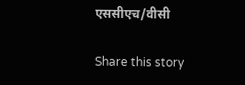एससीएच/वीसी

Share this story